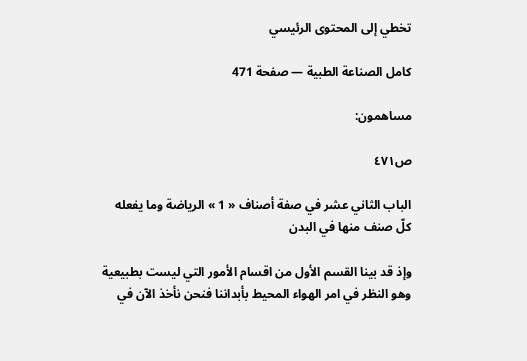تخطي إلى المحتوى الرئيسي

كامل الصناعة الطبية — صفحة 471

مساهمون:

ص٤٧١

الباب الثاني عشر في صفة أصناف « 1 » الرياضة وما يفعله كلّ صنف منها في البدن

وإذ قد بينا القسم الأول من اقسام الأمور التي ليست بطبيعية وهو النظر في امر الهواء المحيط بأبداننا فنحن نأخذ الآن في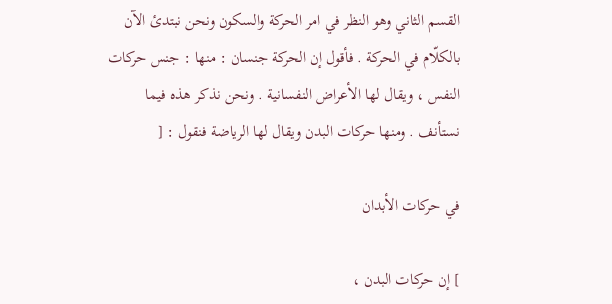القسم الثاني وهو النظر في امر الحركة والسكون ونحن نبتدئ الآن بالكلّام في الحركة . فأقول إن الحركة جنسان : منها : جنس حركات النفس ، ويقال لها الأعراض النفسانية . ونحن نذكر هذه فيما نستأنف . ومنها حركات البدن ويقال لها الرياضة فنقول : [

في حركات الأبدان

] إن حركات البدن ،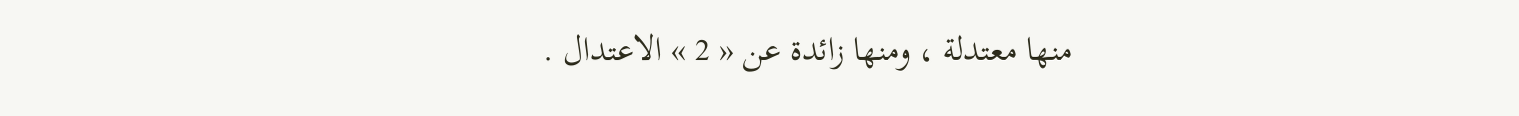منها معتدلة ، ومنها زائدة عن « 2 » الاعتدال .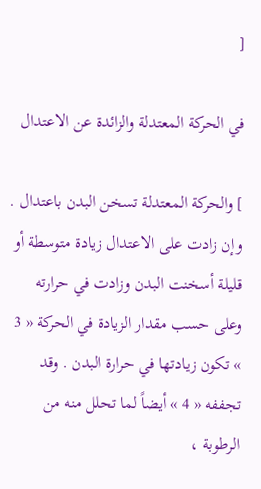[

في الحركة المعتدلة والزائدة عن الاعتدال

] والحركة المعتدلة تسخن البدن باعتدال . وإن زادت على الاعتدال زيادة متوسطة أو قليلة أسخنت البدن وزادت في حرارته وعلى حسب مقدار الزيادة في الحركة « 3 » تكون زيادتها في حرارة البدن . وقد تجففه « 4 » أيضاً لما تحلل منه من الرطوبة ،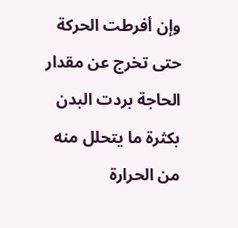وإن أفرطت الحركة حتى تخرج عن مقدار الحاجة بردت البدن بكثرة ما يتحلل منه من الحرارة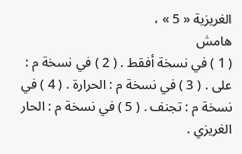الغريزية « 5 » ،
هامش
( 1 ) في نسخة أفقط . ( 2 ) في نسخة م : على . ( 3 ) في نسخة م : الحرارة . ( 4 ) في نسخة م : تجنف . ( 5 ) في نسخة م : الحار الغريزي .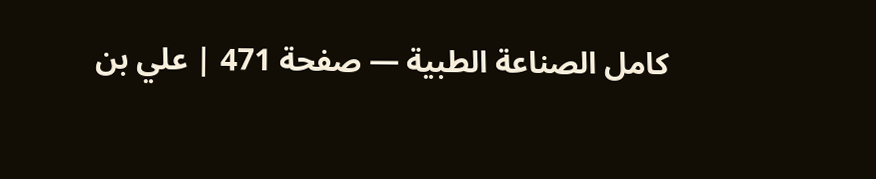كامل الصناعة الطبية — صفحة 471 | علي بن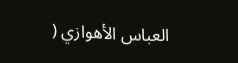العباس الأهوازي (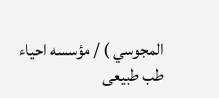المجوسي ) / مؤسسه احياء طب طبيعى